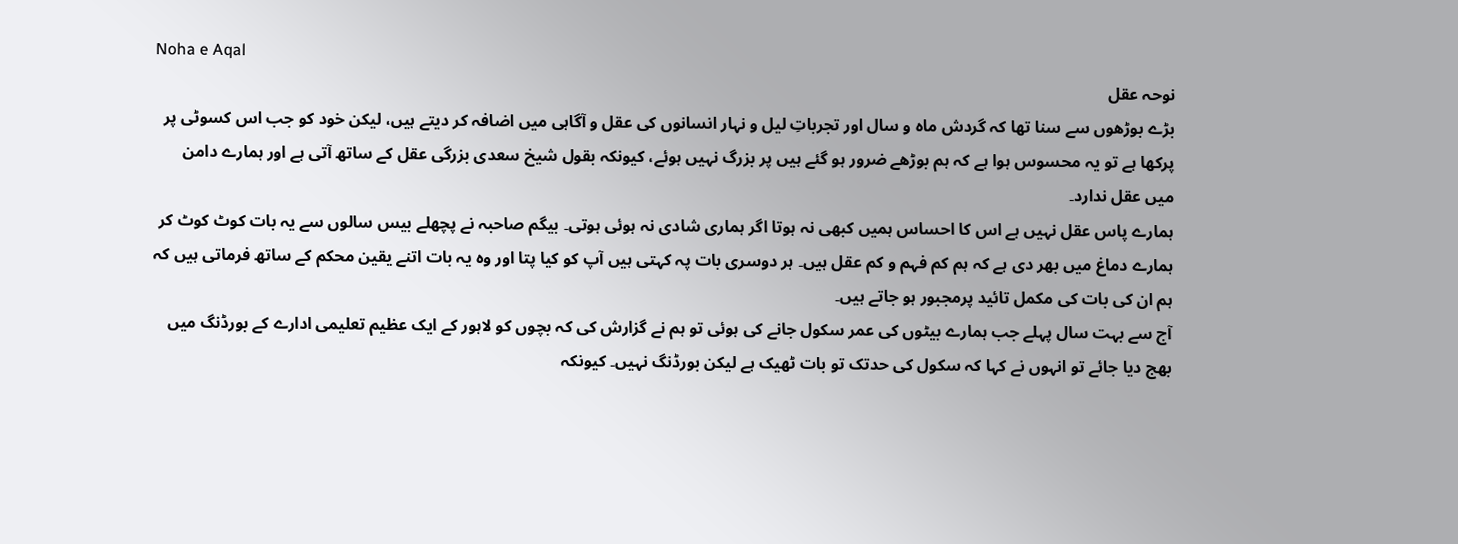Noha e Aqal
نوحہ عقل
بڑے بوڑھوں سے سنا تھا کہ گردش ماہ و سال اور تجرباتِ لیل و نہار انسانوں کی عقل و آگاہی میں اضافہ کر دیتے ہیں، لیکن خود کو جب اس کسوٹی پر پرکھا ہے تو یہ محسوس ہوا ہے کہ ہم بوڑھے ضرور ہو گئے ہیں پر بزرگ نہیں ہوئے، کیونکہ بقول شیخ سعدی بزرگی عقل کے ساتھ آتی ہے اور ہمارے دامن میں عقل ندارد۔
ہمارے پاس عقل نہیں ہے اس کا احساس ہمیں کبھی نہ ہوتا اگر ہماری شادی نہ ہوئی ہوتی۔ بیگم صاحبہ نے پچھلے بیس سالوں سے یہ بات کوٹ کوٹ کر ہمارے دماغ میں بھر دی ہے کہ ہم کم فہم و کم عقل ہیں۔ ہر دوسری بات پہ کہتی ہیں آپ کو کیا پتا اور وہ یہ بات اتنے یقین محکم کے ساتھ فرماتی ہیں کہ ہم ان کی بات کی مکمل تائید پرمجبور ہو جاتے ہیں۔
آج سے بہت سال پہلے جب ہمارے بیٹوں کی عمر سکول جانے کی ہوئی تو ہم نے گزارش کی کہ بچوں کو لاہور کے ایک عظیم تعلیمی ادارے کے بورڈنگ میں بھج دیا جائے تو انہوں نے کہا کہ سکول کی حدتک تو بات ٹھیک ہے لیکن بورڈنگ نہیں۔ کیونکہ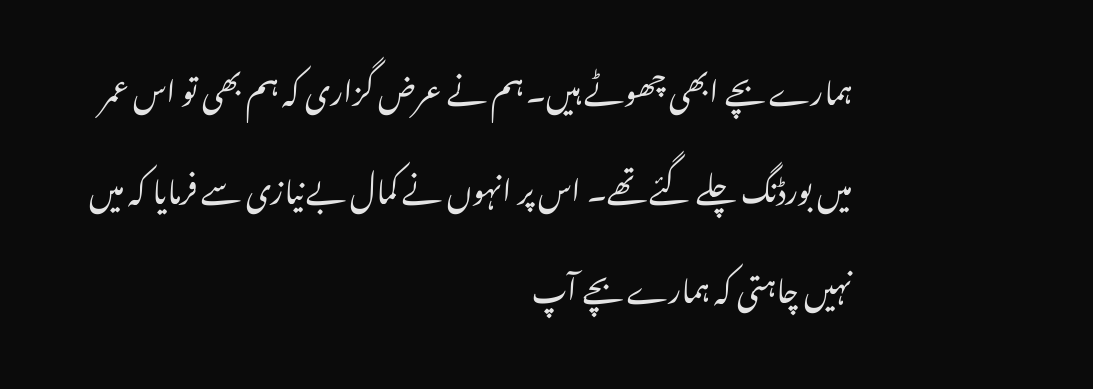ہمارے بچے ابھی چھوٹے ہیں۔ ہم نے عرض گزاری کہ ہم بھی تو اس عمر میں بورڈنگ چلے گئے تھے۔ اس پر انہوں نے کمال بےنیازی سے فرمایا کہ میں نہیں چاہتی کہ ہمارے بچے آپ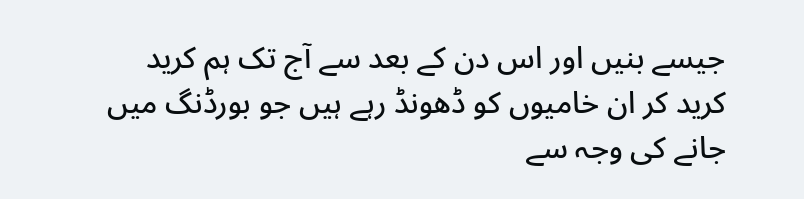جیسے بنیں اور اس دن کے بعد سے آج تک ہم کرید کرید کر ان خامیوں کو ڈھونڈ رہے ہیں جو بورڈنگ میں جانے کی وجہ سے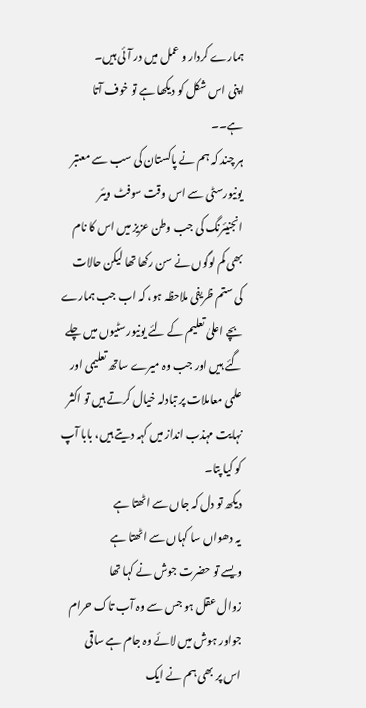ہمارے کردار و عمل میں در آئی ہیں۔
اپنی اس شکل کو دیکھا ہے تو خوف آتا ہے۔۔
ہر چند کہ ہم نے پاکستان کی سب سے معتبر یونیورسٹی سے اس وقت سوفٹ ویئر انجنیئرنگ کی جب وطن عزیز میں اس کا نام بھی کم لوگوں نے سن رکھا تھا لیکن حالات کی ستم ظریفی ملاحظہ ہو، کہ اب جب ہمارے بچے اعلیٰ تعلیم کے لئے یونیورسٹیوں میں چلے گئے ہیں اور جب وہ میرے ساتھ تعلیمی اور علمی معاملات پر تبادلہ خیال کرتے ہیں تو اکثر نہایت مہذب انداز میں کہہ دیتے ہیں، بابا آپ کو کیا پتا۔
دیکھ تو دل کہ جاں سے اٹھتا ہے
یہ دھواں سا کہاں سے اٹھتا ہے
ویسے تو حضرت جوش نے کہا تھا
زوال عقل ہو جس سے وہ آب تاک حرام
جواور ہوش میں لائے وہ جام ہے ساقی
اس پر بھی ہم نے ایک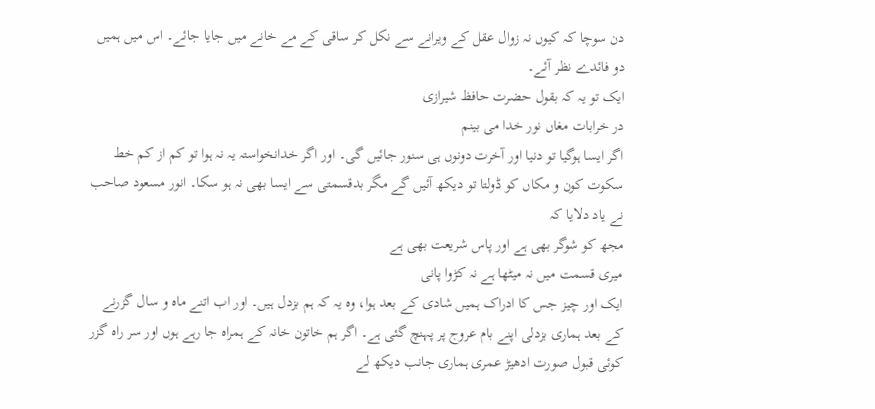دن سوچا کہ کیوں نہ زوال عقل کے ویرانے سے نکل کر ساقی کے مے خانے میں جایا جائے۔ اس میں ہمیں دو فائدے نظر آئے۔
ایک تو یہ کہ بقول حضرت حافظ شیرازی
در خرابات مغاں نور خدا می بینم
اگر ایسا ہوگیا تو دنیا اور آخرت دونوں ہی سنور جائیں گی۔ اور اگر خدانخواستہ یہ نہ ہوا تو کم از کم خط سکوت کون و مکاں کو ڈولتا تو دیکھ آئیں گے مگر بدقسمتی سے ایسا بھی نہ ہو سکا۔ انور مسعود صاحب نے یاد دلایا کہ
مجھ کو شوگر بھی ہے اور پاس شریعت بھی ہے
میری قسمت میں نہ میٹھا ہے نہ کڑوا پانی
ایک اور چیز جس کا ادراک ہمیں شادی کے بعد ہوا، وہ یہ کہ ہم بزدل ہیں۔ اور اب اتنے ماہ و سال گزرنے کے بعد ہماری بزدلی اپنے بام عروج پر پہنچ گئی ہے۔ اگر ہم خاتون خانہ کے ہمراہ جا رہے ہوں اور سر راہ گزر کوئی قبول صورت ادھیڑ عمری ہماری جانب دیکھ لے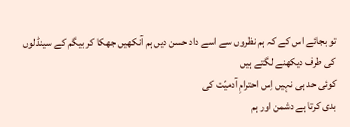تو بجائے اس کے کہ ہم نظروں سے اسے داد حسن دیں ہم آنکھیں جھکا کر بیگم کے سینڈلوں کی طرف دیکھنے لگتے ہیں
کوئی حد ہی نہیں اِس احترامِ آدمیّت کی
بدی کرتا ہے دشمن اور ہم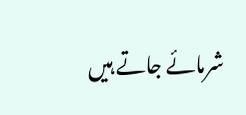شرمائے جاتے ہیں